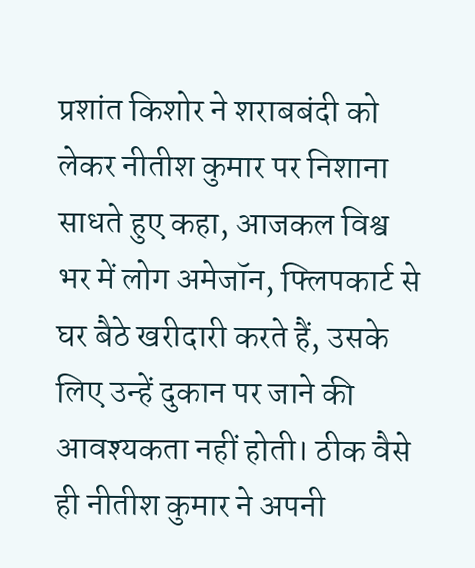प्रशांत किशोर ने शराबबंदी को लेकर नीतीश कुमार पर निशाना साधते हुए कहा, आजकल विश्व भर में लोग अमेजॉन, फ्लिपकार्ट से घर बैठे खरीदारी करते हैं, उसके लिए उन्हें दुकान पर जाने की आवश्यकता नहीं होती। ठीक वैसे ही नीतीश कुमार ने अपनी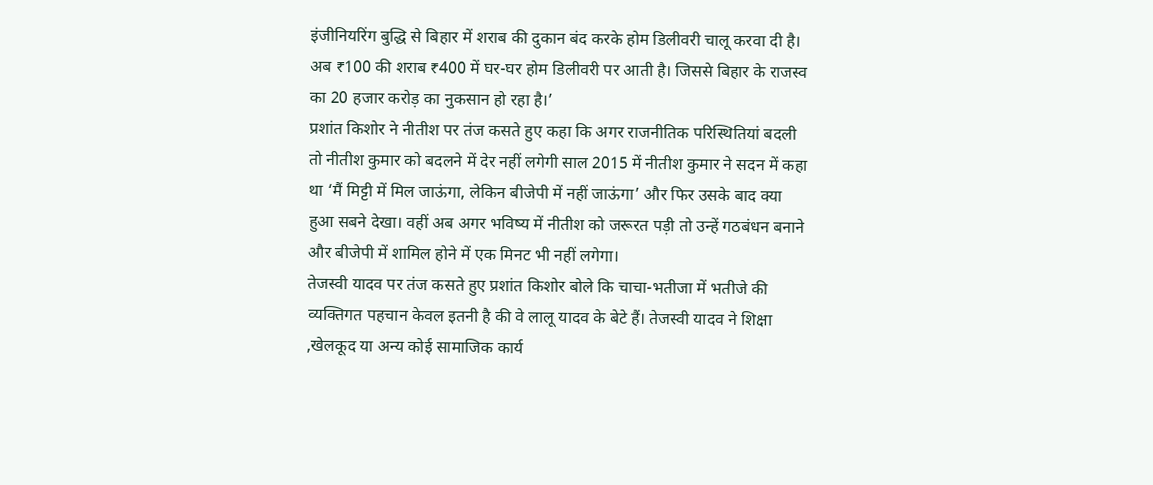इंजीनियरिंग बुद्धि से बिहार में शराब की दुकान बंद करके होम डिलीवरी चालू करवा दी है। अब ₹100 की शराब ₹400 में घर-घर होम डिलीवरी पर आती है। जिससे बिहार के राजस्व का 20 हजार करोड़ का नुकसान हो रहा है।’
प्रशांत किशोर ने नीतीश पर तंज कसते हुए कहा कि अगर राजनीतिक परिस्थितियां बदली तो नीतीश कुमार को बदलने में देर नहीं लगेगी साल 2015 में नीतीश कुमार ने सदन में कहा था ‘मैं मिट्टी में मिल जाऊंगा, लेकिन बीजेपी में नहीं जाऊंगा’ और फिर उसके बाद क्या हुआ सबने देखा। वहीं अब अगर भविष्य में नीतीश को जरूरत पड़ी तो उन्हें गठबंधन बनाने और बीजेपी में शामिल होने में एक मिनट भी नहीं लगेगा।
तेजस्वी यादव पर तंज कसते हुए प्रशांत किशोर बोले कि चाचा-भतीजा में भतीजे की व्यक्तिगत पहचान केवल इतनी है की वे लालू यादव के बेटे हैं। तेजस्वी यादव ने शिक्षा ,खेलकूद या अन्य कोई सामाजिक कार्य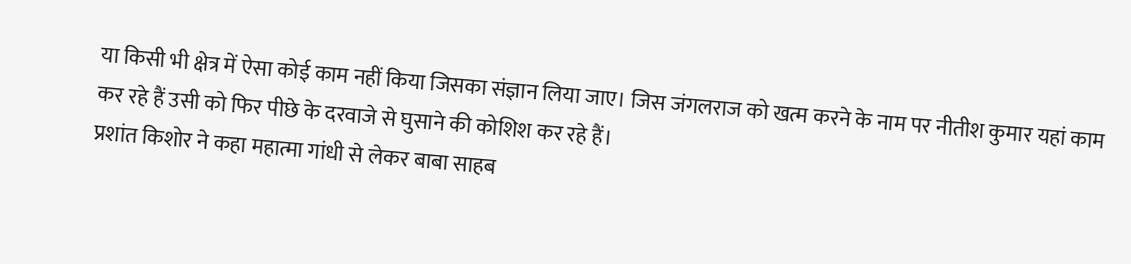या किसी भी क्षेत्र में ऐसा कोई काम नहीं किया जिसका संज्ञान लिया जाए। जिस जंगलराज को खत्म करने के नाम पर नीतीश कुमार यहां काम कर रहे हैं उसी को फिर पीछे के दरवाजे से घुसाने की कोशिश कर रहे हैं।
प्रशांत किशोर ने कहा महात्मा गांधी से लेकर बाबा साहब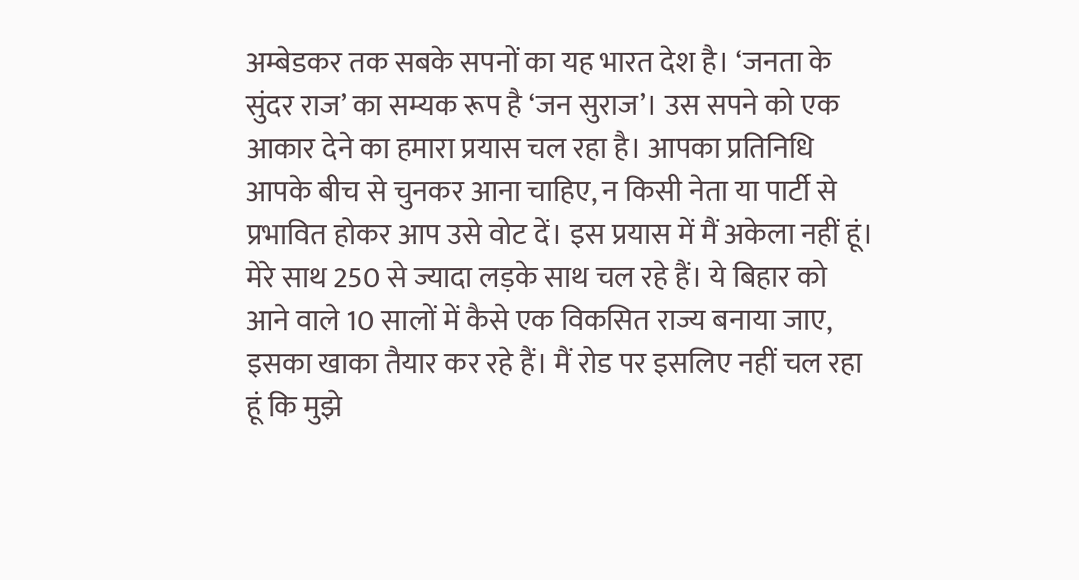अम्बेडकर तक सबके सपनों का यह भारत देश है। ‘जनता के सुंदर राज’ का सम्यक रूप है ‘जन सुराज’। उस सपने को एक आकार देने का हमारा प्रयास चल रहा है। आपका प्रतिनिधि आपके बीच से चुनकर आना चाहिए, न किसी नेता या पार्टी से प्रभावित होकर आप उसे वोट दें। इस प्रयास में मैं अकेला नहीं हूं। मेरे साथ 250 से ज्यादा लड़के साथ चल रहे हैं। ये बिहार को आने वाले 10 सालों में कैसे एक विकसित राज्य बनाया जाए, इसका खाका तैयार कर रहे हैं। मैं रोड पर इसलिए नहीं चल रहा हूं कि मुझे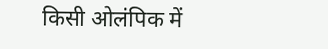किसी ओलंपिक में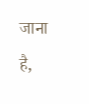जाना है,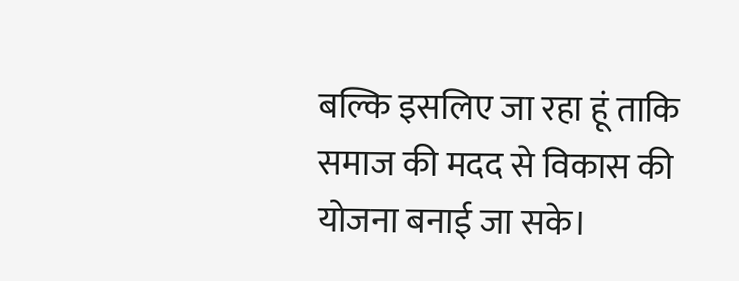बल्कि इसलिए जा रहा हूं ताकि समाज की मदद से विकास की योजना बनाई जा सके।